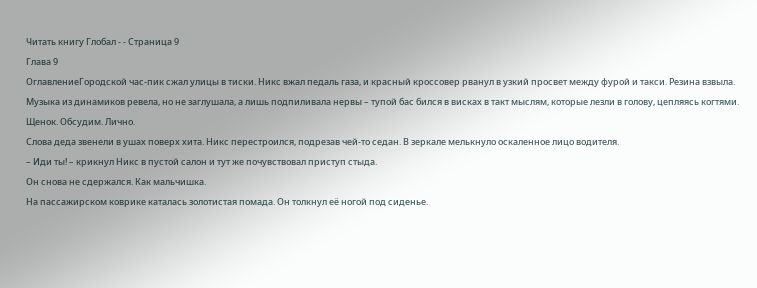Читать книгу Глобал - - Страница 9
Глава 9
ОглавлениеГородской час-пик сжал улицы в тиски. Никс вжал педаль газа, и красный кроссовер рванул в узкий просвет между фурой и такси. Резина взвыла. Музыка из динамиков ревела, но не заглушала, а лишь подпиливала нервы – тупой бас бился в висках в такт мыслям, которые лезли в голову, цепляясь когтями.
Щенок. Обсудим. Лично.
Слова деда звенели в ушах поверх хита. Никс перестроился, подрезав чей-то седан. В зеркале мелькнуло оскаленное лицо водителя.
– Иди ты! – крикнул Никс в пустой салон и тут же почувствовал приступ стыда.
Он снова не сдержался. Как мальчишка.
На пассажирском коврике каталась золотистая помада. Он толкнул её ногой под сиденье.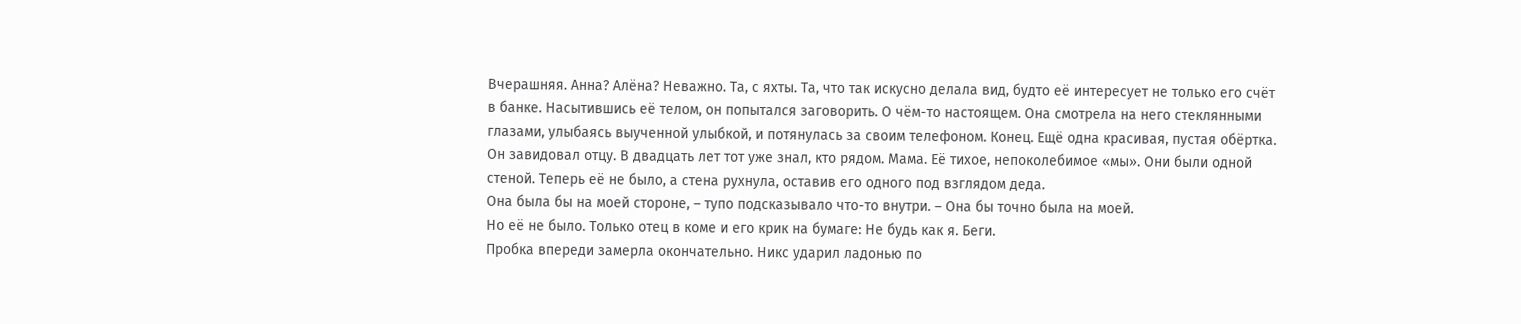Вчерашняя. Анна? Алёна? Неважно. Та, с яхты. Та, что так искусно делала вид, будто её интересует не только его счёт в банке. Насытившись её телом, он попытался заговорить. О чём-то настоящем. Она смотрела на него стеклянными глазами, улыбаясь выученной улыбкой, и потянулась за своим телефоном. Конец. Ещё одна красивая, пустая обёртка.
Он завидовал отцу. В двадцать лет тот уже знал, кто рядом. Мама. Её тихое, непоколебимое «мы». Они были одной стеной. Теперь её не было, а стена рухнула, оставив его одного под взглядом деда.
Она была бы на моей стороне, – тупо подсказывало что-то внутри. – Она бы точно была на моей.
Но её не было. Только отец в коме и его крик на бумаге: Не будь как я. Беги.
Пробка впереди замерла окончательно. Никс ударил ладонью по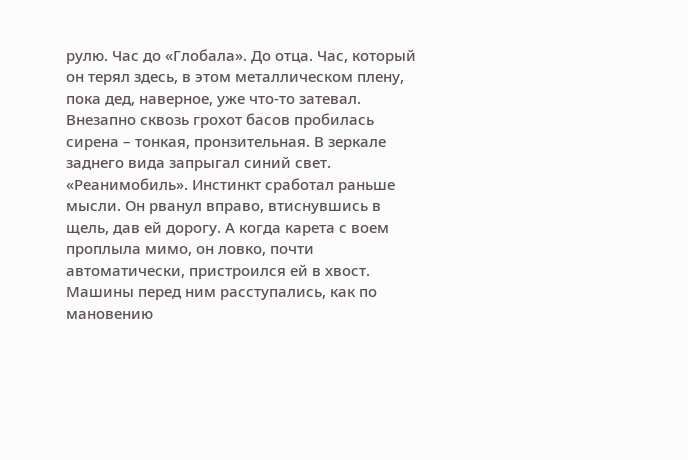рулю. Час до «Глобала». До отца. Час, который он терял здесь, в этом металлическом плену, пока дед, наверное, уже что-то затевал.
Внезапно сквозь грохот басов пробилась сирена – тонкая, пронзительная. В зеркале заднего вида запрыгал синий свет. «Реанимобиль». Инстинкт сработал раньше мысли. Он рванул вправо, втиснувшись в щель, дав ей дорогу. А когда карета с воем проплыла мимо, он ловко, почти автоматически, пристроился ей в хвост. Машины перед ним расступались, как по мановению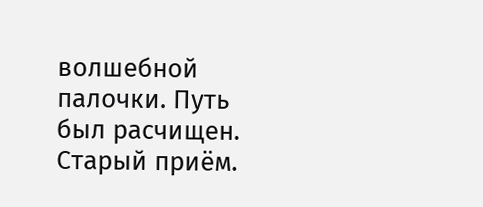волшебной палочки. Путь был расчищен.
Старый приём.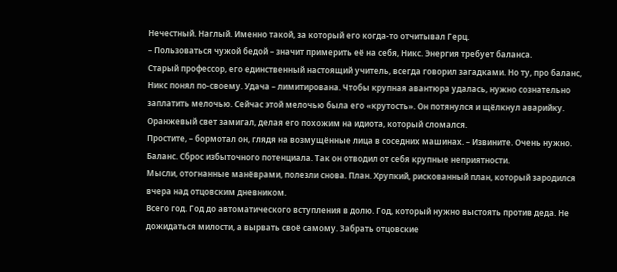Нечестный. Наглый. Именно такой, за который его когда-то отчитывал Герц.
– Пользоваться чужой бедой – значит примерить её на себя, Никс. Энергия требует баланса.
Старый профессор, его единственный настоящий учитель, всегда говорил загадками. Но ту, про баланс, Никс понял по-своему. Удача – лимитирована. Чтобы крупная авантюра удалась, нужно сознательно заплатить мелочью. Сейчас этой мелочью была его «крутость». Он потянулся и щёлкнул аварийку. Оранжевый свет замигал, делая его похожим на идиота, который сломался.
Простите, – бормотал он, глядя на возмущённые лица в соседних машинах. – Извините. Очень нужно.
Баланс. Сброс избыточного потенциала. Так он отводил от себя крупные неприятности.
Мысли, отогнанные манёврами, полезли снова. План. Хрупкий, рискованный план, который зародился вчера над отцовским дневником.
Всего год. Год до автоматического вступления в долю. Год, который нужно выстоять против деда. Не дожидаться милости, а вырвать своё самому. Забрать отцовские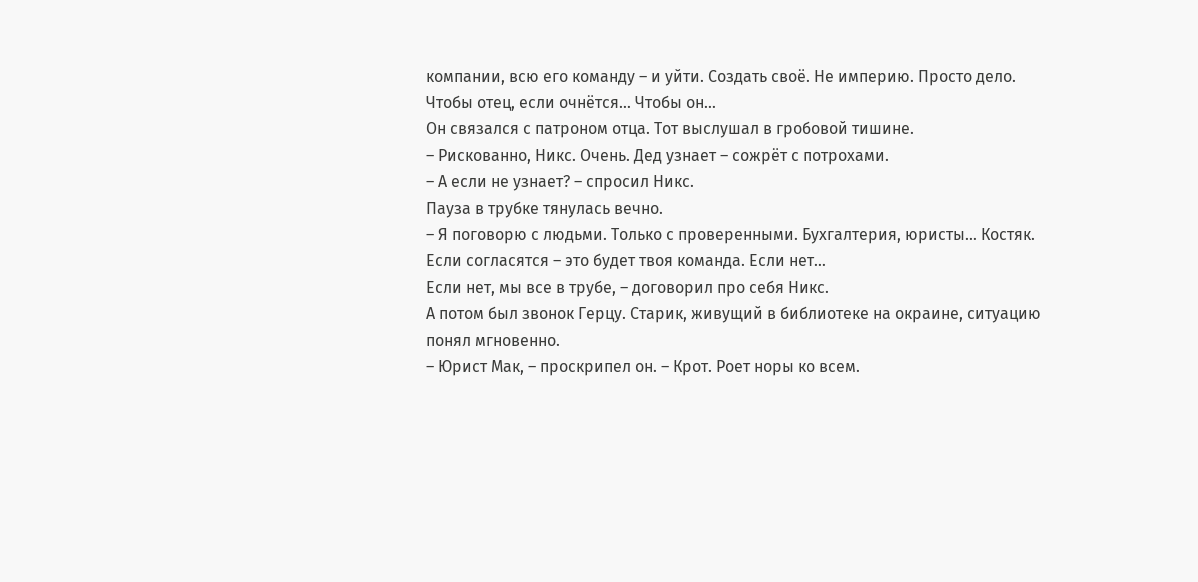компании, всю его команду – и уйти. Создать своё. Не империю. Просто дело. Чтобы отец, если очнётся… Чтобы он…
Он связался с патроном отца. Тот выслушал в гробовой тишине.
– Рискованно, Никс. Очень. Дед узнает – сожрёт с потрохами.
– А если не узнает? – спросил Никс.
Пауза в трубке тянулась вечно.
– Я поговорю с людьми. Только с проверенными. Бухгалтерия, юристы… Костяк. Если согласятся – это будет твоя команда. Если нет…
Если нет, мы все в трубе, – договорил про себя Никс.
А потом был звонок Герцу. Старик, живущий в библиотеке на окраине, ситуацию понял мгновенно.
– Юрист Мак, – проскрипел он. – Крот. Роет норы ко всем.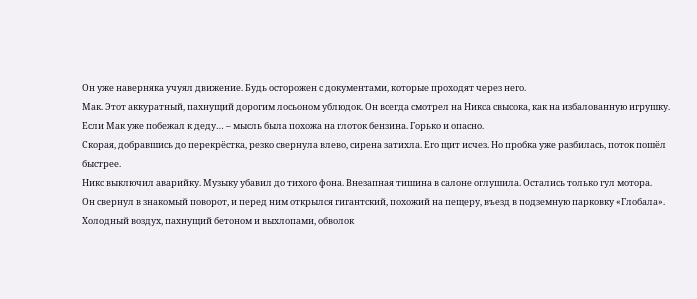Он уже наверняка учуял движение. Будь осторожен с документами, которые проходят через него.
Мак. Этот аккуратный, пахнущий дорогим лосьоном ублюдок. Он всегда смотрел на Никса свысока, как на избалованную игрушку.
Если Мак уже побежал к деду… – мысль была похожа на глоток бензина. Горько и опасно.
Скорая, добравшись до перекрёстка, резко свернула влево, сирена затихла. Его щит исчез. Но пробка уже разбилась, поток пошёл быстрее.
Никс выключил аварийку. Музыку убавил до тихого фона. Внезапная тишина в салоне оглушила. Остались только гул мотора.
Он свернул в знакомый поворот, и перед ним открылся гигантский, похожий на пещеру, въезд в подземную парковку «Глобала». Холодный воздух, пахнущий бетоном и выхлопами, обволок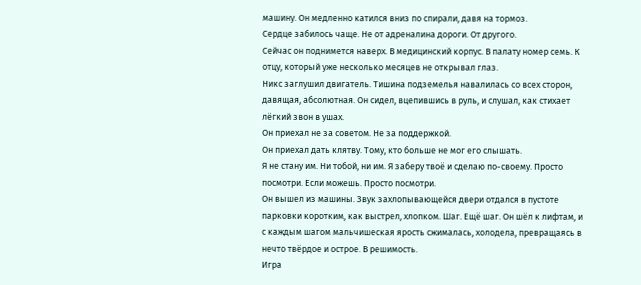машину. Он медленно катился вниз по спирали, давя на тормоз.
Сердце забилось чаще. Не от адреналина дороги. От другого.
Сейчас он поднимется наверх. В медицинский корпус. В палату номер семь. К отцу, который уже несколько месяцев не открывал глаз.
Никс заглушил двигатель. Тишина подземелья навалилась со всех сторон, давящая, абсолютная. Он сидел, вцепившись в руль, и слушал, как стихает лёгкий звон в ушах.
Он приехал не за советом. Не за поддержкой.
Он приехал дать клятву. Тому, кто больше не мог его слышать.
Я не стану им. Ни тобой, ни им. Я заберу твоё и сделаю по-своему. Просто посмотри. Если можешь. Просто посмотри.
Он вышел из машины. Звук захлопывающейся двери отдался в пустоте парковки коротким, как выстрел, хлопком. Шаг. Ещё шаг. Он шёл к лифтам, и с каждым шагом мальчишеская ярость сжималась, холодела, превращаясь в нечто твёрдое и острое. В решимость.
Игра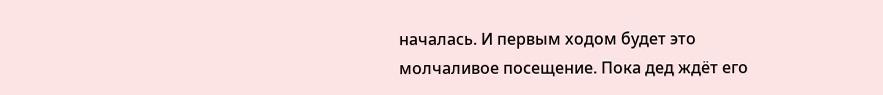началась. И первым ходом будет это молчаливое посещение. Пока дед ждёт его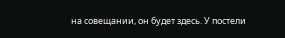на совещании, он будет здесь. У постели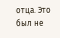отца. Это был не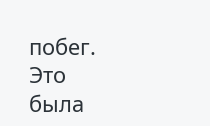побег. Это была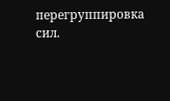перегруппировка сил.